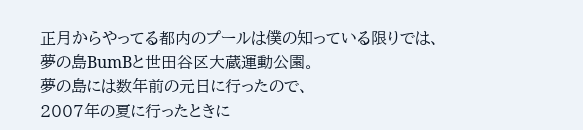正月からやってる都内のプールは僕の知っている限りでは、
夢の島BumBと世田谷区大蔵運動公園。
夢の島には数年前の元日に行ったので、
2007年の夏に行ったときに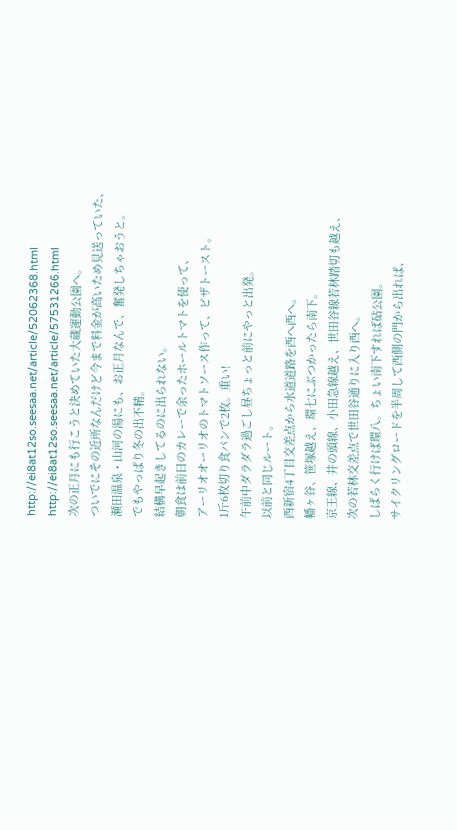http://ei8at12so.seesaa.net/article/52062368.html
http://ei8at12so.seesaa.net/article/57531266.html
次の正月にも行こうと決めていた大蔵運動公園へ。
ついでにその近所なんだけど今まで料金が高いため見送っていた、
瀬田温泉・山河の湯にも、お正月なんで、奮発しちゃおうと。
でもやっぱり冬の出不精。
結構早起きしてるのに出られない。
朝食は前日のカレーで余ったホールトマトを使って、
アーリオオーリオのトマトソース作って、ピザトースト。
1斤6枚切り食パンで2枚。重い!
午前中ダラダラ過ごし昼ちょっと前にやっと出発。
以前と同じルート。
西新宿4丁目交差点から水道道路を西へ西へ。
幡ヶ谷、笹塚越え、環七にぶつかったら南下。
京王線、井の頭線、小田急線越え、世田谷線若林踏切も越え、
次の若林交差点で世田谷通りに入り西へ。
しばらく行けば環八。ちょい南下すれば砧公園。
サイクリングロードを半周して西側の門から出れば、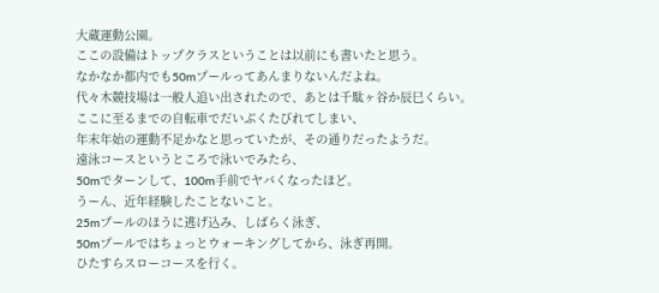大蔵運動公園。
ここの設備はトップクラスということは以前にも書いたと思う。
なかなか都内でも50mプールってあんまりないんだよね。
代々木競技場は一般人追い出されたので、あとは千駄ヶ谷か辰巳くらい。
ここに至るまでの自転車でだいぶくたびれてしまい、
年末年始の運動不足かなと思っていたが、その通りだったようだ。
遠泳コースというところで泳いでみたら、
50mでターンして、100m手前でヤバくなったほど。
うーん、近年経験したことないこと。
25mプールのほうに逃げ込み、しばらく泳ぎ、
50mプールではちょっとウォーキングしてから、泳ぎ再開。
ひたすらスローコースを行く。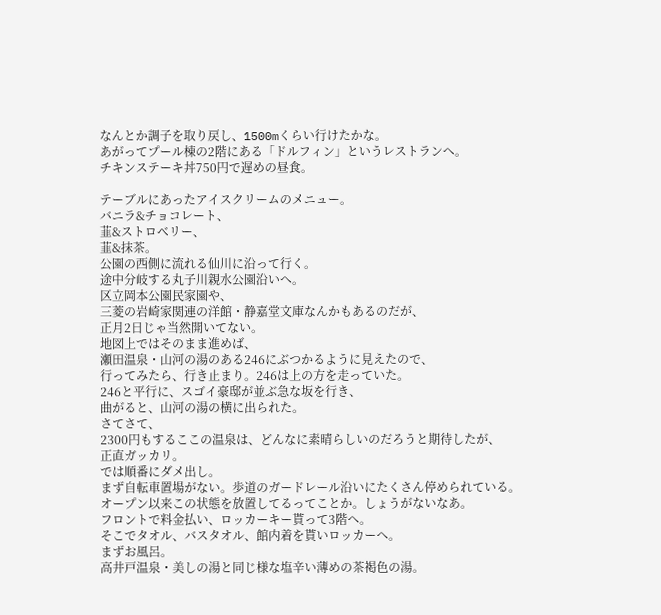なんとか調子を取り戻し、1500mくらい行けたかな。
あがってプール棟の2階にある「ドルフィン」というレストランへ。
チキンステーキ丼750円で遅めの昼食。

テーブルにあったアイスクリームのメニュー。
バニラ&チョコレート、
韮&ストロベリー、
韮&抹茶。
公園の西側に流れる仙川に沿って行く。
途中分岐する丸子川親水公園沿いへ。
区立岡本公園民家園や、
三菱の岩崎家関連の洋館・静嘉堂文庫なんかもあるのだが、
正月2日じゃ当然開いてない。
地図上ではそのまま進めば、
瀬田温泉・山河の湯のある246にぶつかるように見えたので、
行ってみたら、行き止まり。246は上の方を走っていた。
246と平行に、スゴイ豪邸が並ぶ急な坂を行き、
曲がると、山河の湯の横に出られた。
さてさて、
2300円もするここの温泉は、どんなに素晴らしいのだろうと期待したが、
正直ガッカリ。
では順番にダメ出し。
まず自転車置場がない。歩道のガードレール沿いにたくさん停められている。
オープン以来この状態を放置してるってことか。しょうがないなあ。
フロントで料金払い、ロッカーキー貰って3階へ。
そこでタオル、バスタオル、館内着を貰いロッカーへ。
まずお風呂。
高井戸温泉・美しの湯と同じ様な塩辛い薄めの茶褐色の湯。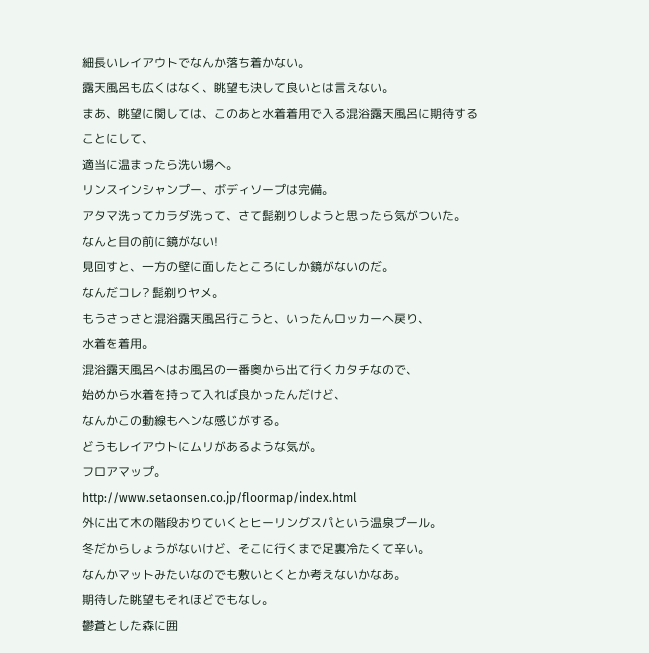細長いレイアウトでなんか落ち着かない。
露天風呂も広くはなく、眺望も決して良いとは言えない。
まあ、眺望に関しては、このあと水着着用で入る混浴露天風呂に期待することにして、
適当に温まったら洗い場へ。
リンスインシャンプー、ボディソープは完備。
アタマ洗ってカラダ洗って、さて髭剃りしようと思ったら気がついた。
なんと目の前に鏡がない!
見回すと、一方の壁に面したところにしか鏡がないのだ。
なんだコレ? 髭剃りヤメ。
もうさっさと混浴露天風呂行こうと、いったんロッカーへ戻り、
水着を着用。
混浴露天風呂へはお風呂の一番奥から出て行くカタチなので、
始めから水着を持って入れば良かったんだけど、
なんかこの動線もヘンな感じがする。
どうもレイアウトにムリがあるような気が。
フロアマップ。
http://www.setaonsen.co.jp/floormap/index.html
外に出て木の階段おりていくとヒーリングスパという温泉プール。
冬だからしょうがないけど、そこに行くまで足裏冷たくて辛い。
なんかマットみたいなのでも敷いとくとか考えないかなあ。
期待した眺望もそれほどでもなし。
鬱蒼とした森に囲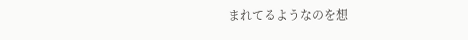まれてるようなのを想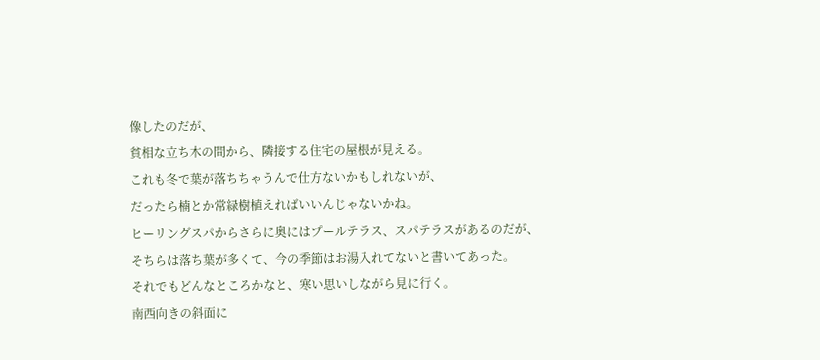像したのだが、
貧相な立ち木の間から、隣接する住宅の屋根が見える。
これも冬で葉が落ちちゃうんで仕方ないかもしれないが、
だったら楠とか常緑樹植えればいいんじゃないかね。
ヒーリングスパからさらに奥にはプールテラス、スパテラスがあるのだが、
そちらは落ち葉が多くて、今の季節はお湯入れてないと書いてあった。
それでもどんなところかなと、寒い思いしながら見に行く。
南西向きの斜面に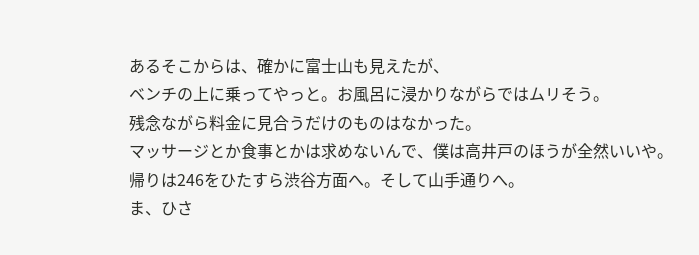あるそこからは、確かに富士山も見えたが、
ベンチの上に乗ってやっと。お風呂に浸かりながらではムリそう。
残念ながら料金に見合うだけのものはなかった。
マッサージとか食事とかは求めないんで、僕は高井戸のほうが全然いいや。
帰りは246をひたすら渋谷方面へ。そして山手通りへ。
ま、ひさ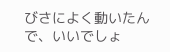びさによく動いたんで、いいでしょ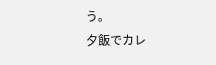う。
夕飯でカレ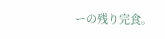ーの残り完食。